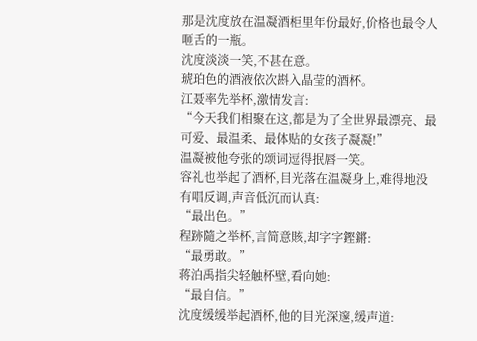那是沈度放在温凝酒柜里年份最好,价格也最令人咂舌的一瓶。
沈度淡淡一笑,不甚在意。
琥珀色的酒液依次斟入晶莹的酒杯。
江聂率先举杯,激情发言:
“今天我们相聚在这,都是为了全世界最漂亮、最可爱、最温柔、最体贴的女孩子凝凝!”
温凝被他夸张的颂词逗得抿唇一笑。
容礼也举起了酒杯,目光落在温凝身上,难得地没有唱反调,声音低沉而认真:
“最出色。”
程跡隨之举杯,言简意賅,却字字鏗鏘:
“最勇敢。”
蒋泊禹指尖轻触杯壁,看向她:
“最自信。”
沈度缓缓举起酒杯,他的目光深邃,缓声道: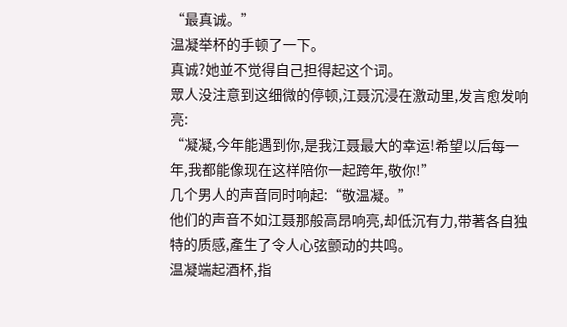“最真诚。”
温凝举杯的手顿了一下。
真诚?她並不觉得自己担得起这个词。
眾人没注意到这细微的停顿,江聂沉浸在激动里,发言愈发响亮:
“凝凝,今年能遇到你,是我江聂最大的幸运!希望以后每一年,我都能像现在这样陪你一起跨年,敬你!”
几个男人的声音同时响起:“敬温凝。”
他们的声音不如江聂那般高昂响亮,却低沉有力,带著各自独特的质感,產生了令人心弦颤动的共鸣。
温凝端起酒杯,指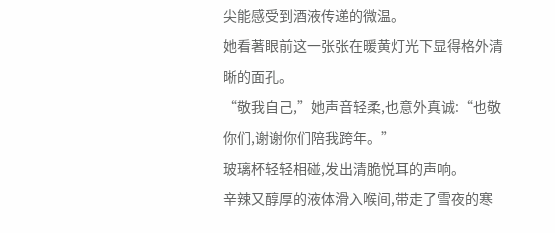尖能感受到酒液传递的微温。
她看著眼前这一张张在暖黄灯光下显得格外清晰的面孔。
“敬我自己,”她声音轻柔,也意外真诚:“也敬你们,谢谢你们陪我跨年。”
玻璃杯轻轻相碰,发出清脆悦耳的声响。
辛辣又醇厚的液体滑入喉间,带走了雪夜的寒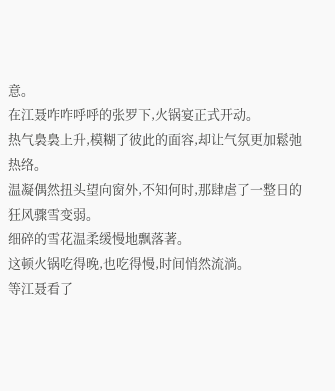意。
在江聂咋咋呼呼的张罗下,火锅宴正式开动。
热气裊裊上升,模糊了彼此的面容,却让气氛更加鬆弛热络。
温凝偶然扭头望向窗外,不知何时,那肆虐了一整日的狂风骤雪变弱。
细碎的雪花温柔缓慢地飘落著。
这顿火锅吃得晚,也吃得慢,时间悄然流淌。
等江聂看了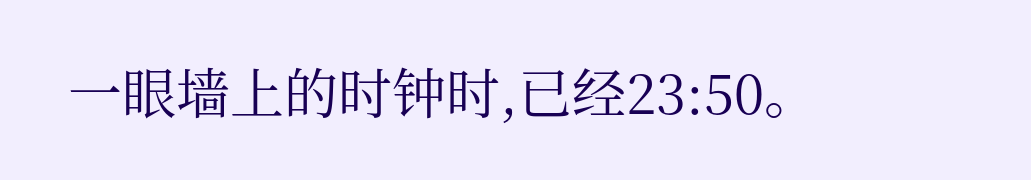一眼墙上的时钟时,已经23:50。